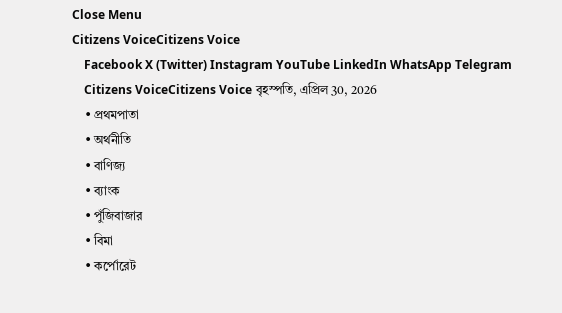Close Menu
Citizens VoiceCitizens Voice
    Facebook X (Twitter) Instagram YouTube LinkedIn WhatsApp Telegram
    Citizens VoiceCitizens Voice বৃহস্পতি, এপ্রিল 30, 2026
    • প্রথমপাতা
    • অর্থনীতি
    • বাণিজ্য
    • ব্যাংক
    • পুঁজিবাজার
    • বিমা
    • কর্পোরেট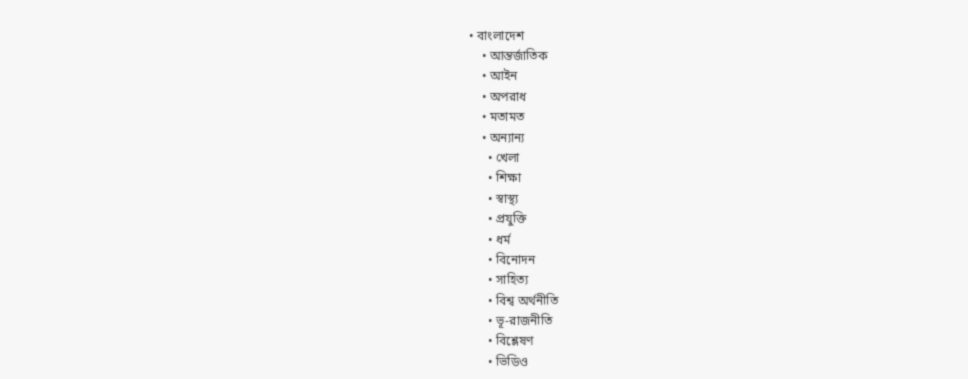• বাংলাদেশ
    • আন্তর্জাতিক
    • আইন
    • অপরাধ
    • মতামত
    • অন্যান্য
      • খেলা
      • শিক্ষা
      • স্বাস্থ্য
      • প্রযুক্তি
      • ধর্ম
      • বিনোদন
      • সাহিত্য
      • বিশ্ব অর্থনীতি
      • ভূ-রাজনীতি
      • বিশ্লেষণ
      • ভিডিও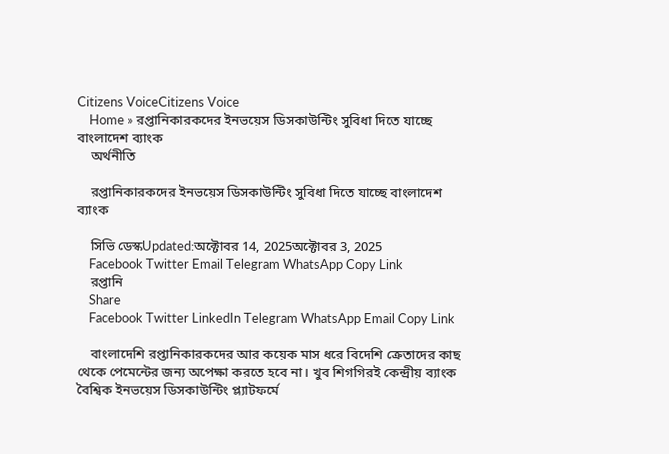Citizens VoiceCitizens Voice
    Home » রপ্তানিকারকদের ইনভয়েস ডিসকাউন্টিং সুবিধা দিতে যাচ্ছে বাংলাদেশ ব্যাংক
    অর্থনীতি

    রপ্তানিকারকদের ইনভয়েস ডিসকাউন্টিং সুবিধা দিতে যাচ্ছে বাংলাদেশ ব্যাংক

    সিভি ডেস্কUpdated:অক্টোবর 14, 2025অক্টোবর 3, 2025
    Facebook Twitter Email Telegram WhatsApp Copy Link
    রপ্তানি
    Share
    Facebook Twitter LinkedIn Telegram WhatsApp Email Copy Link

    বাংলাদেশি রপ্তানিকারকদের আর কয়েক মাস ধরে বিদেশি ক্রেতাদের কাছ থেকে পেমেন্টের জন্য অপেক্ষা করতে হবে না। খুব শিগগিরই কেন্দ্রীয় ব্যাংক বৈশ্বিক ইনভয়েস ডিসকাউন্টিং প্ল্যাটফর্মে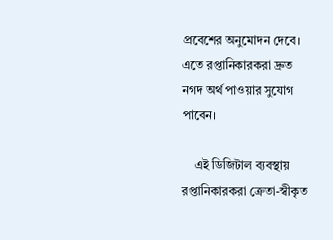প্রবেশের অনুমোদন দেবে। এতে রপ্তানিকারকরা দ্রুত নগদ অর্থ পাওয়ার সুযোগ পাবেন।

    এই ডিজিটাল ব্যবস্থায় রপ্তানিকারকরা ক্রেতা-স্বীকৃত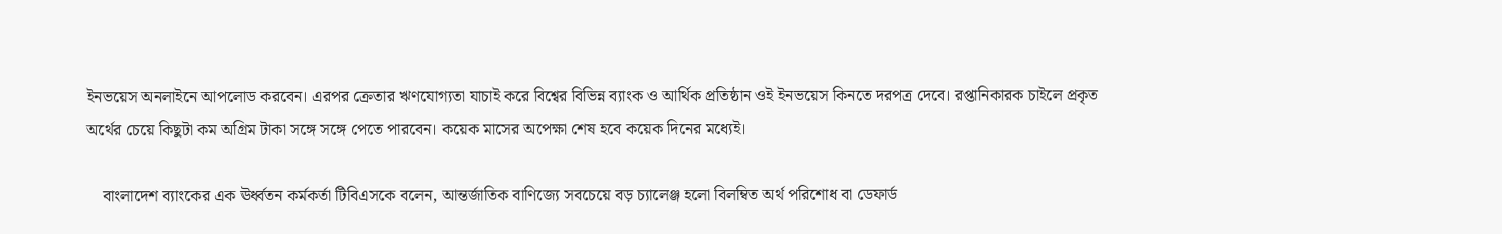ইনভয়েস অনলাইনে আপলোড করবেন। এরপর ক্রেতার ঋণযোগ্যতা যাচাই করে বিশ্বের বিভিন্ন ব্যাংক ও আর্থিক প্রতিষ্ঠান ওই ইনভয়েস কিনতে দরপত্র দেবে। রপ্তানিকারক চাইলে প্রকৃত অর্থের চেয়ে কিছুটা কম অগ্রিম টাকা সঙ্গে সঙ্গে পেতে পারবেন। কয়েক মাসের অপেক্ষা শেষ হবে কয়েক দিনের মধ্যেই।

    বাংলাদেশ ব্যাংকের এক ঊর্ধ্বতন কর্মকর্তা টিবিএসকে বলেন, আন্তর্জাতিক বাণিজ্যে সবচেয়ে বড় চ্যালেঞ্জ হলো বিলম্বিত অর্থ পরিশোধ বা ডেফার্ড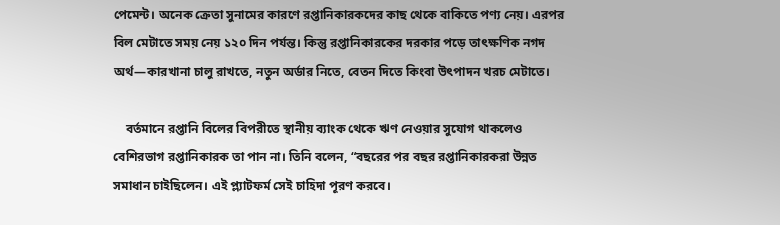পেমেন্ট। অনেক ক্রেতা সুনামের কারণে রপ্তানিকারকদের কাছ থেকে বাকিতে পণ্য নেয়। এরপর বিল মেটাতে সময় নেয় ১২০ দিন পর্যন্ত। কিন্তু রপ্তানিকারকের দরকার পড়ে তাৎক্ষণিক নগদ অর্থ—কারখানা চালু রাখতে, নতুন অর্ডার নিতে, বেতন দিতে কিংবা উৎপাদন খরচ মেটাতে।

    বর্তমানে রপ্তানি বিলের বিপরীতে স্থানীয় ব্যাংক থেকে ঋণ নেওয়ার সুযোগ থাকলেও বেশিরভাগ রপ্তানিকারক তা পান না। তিনি বলেন, “বছরের পর বছর রপ্তানিকারকরা উন্নত সমাধান চাইছিলেন। এই প্ল্যাটফর্ম সেই চাহিদা পূরণ করবে।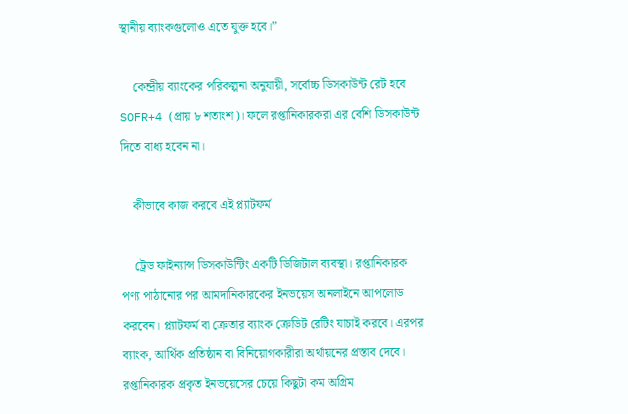স্থানীয় ব্যাংকগুলোও এতে যুক্ত হবে।”

    কেন্দ্রীয় ব্যাংকের পরিকল্পনা অনুযায়ী, সর্বোচ্চ ডিসকাউন্ট রেট হবে SOFR+4 (প্রায় ৮ শতাংশ)। ফলে রপ্তানিকারকরা এর বেশি ডিসকাউন্ট দিতে বাধ্য হবেন না।

    কীভাবে কাজ করবে এই প্ল্যাটফর্ম

    ট্রেড ফাইন্যান্স ডিসকাউন্টিং একটি ডিজিটাল ব্যবস্থা। রপ্তানিকারক পণ্য পাঠানোর পর আমদানিকারকের ইনভয়েস অনলাইনে আপলোড করবেন। প্ল্যাটফর্ম বা ক্রেতার ব্যাংক ক্রেডিট রেটিং যাচাই করবে। এরপর ব্যাংক, আর্থিক প্রতিষ্ঠান বা বিনিয়োগকারীরা অর্থায়নের প্রস্তাব দেবে। রপ্তানিকারক প্রকৃত ইনভয়েসের চেয়ে কিছুটা কম অগ্রিম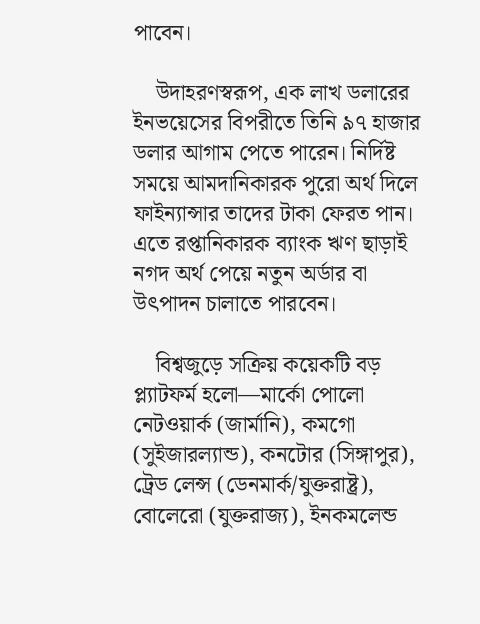পাবেন।

    উদাহরণস্বরূপ, এক লাখ ডলারের ইনভয়েসের বিপরীতে তিনি ৯৭ হাজার ডলার আগাম পেতে পারেন। নির্দিষ্ট সময়ে আমদানিকারক পুরো অর্থ দিলে ফাইন্যান্সার তাদের টাকা ফেরত পান। এতে রপ্তানিকারক ব্যাংক ঋণ ছাড়াই নগদ অর্থ পেয়ে নতুন অর্ডার বা উৎপাদন চালাতে পারবেন।

    বিশ্বজুড়ে সক্রিয় কয়েকটি বড় প্ল্যাটফর্ম হলো—মার্কো পোলো নেটওয়ার্ক (জার্মানি), কমগো (সুইজারল্যান্ড), কনটোর (সিঙ্গাপুর), ট্রেড লেন্স (ডেনমার্ক/যুক্তরাষ্ট্র), বোলেরো (যুক্তরাজ্য), ইনকমলেন্ড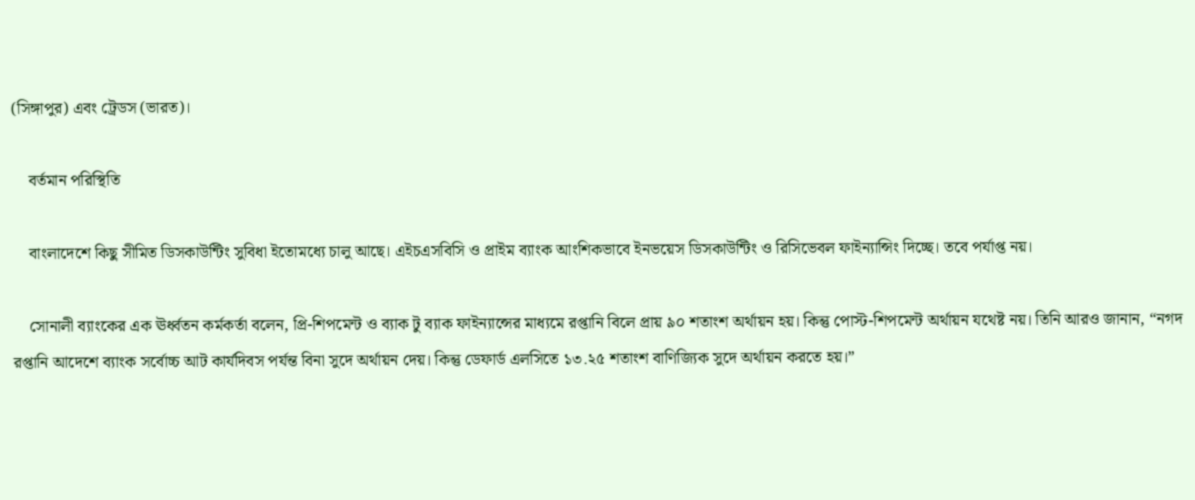(সিঙ্গাপুর) এবং ট্রেডস (ভারত)।

    বর্তমান পরিস্থিতি

    বাংলাদেশে কিছু সীমিত ডিসকাউন্টিং সুবিধা ইতোমধ্যে চালু আছে। এইচএসবিসি ও প্রাইম ব্যাংক আংশিকভাবে ইনভয়েস ডিসকাউন্টিং ও রিসিভেবল ফাইন্যান্সিং দিচ্ছে। তবে পর্যাপ্ত নয়।

    সোনালী ব্যাংকের এক ঊর্ধ্বতন কর্মকর্তা বলেন, প্রি-শিপমেন্ট ও ব্যাক টু ব্যাক ফাইন্যান্সের মাধ্যমে রপ্তানি বিলে প্রায় ৯০ শতাংশ অর্থায়ন হয়। কিন্তু পোস্ট-শিপমেন্ট অর্থায়ন যথেষ্ট নয়। তিনি আরও জানান, “নগদ রপ্তানি আদেশে ব্যাংক সর্বোচ্চ আট কার্যদিবস পর্যন্ত বিনা সুদে অর্থায়ন দেয়। কিন্তু ডেফার্ড এলসিতে ১৩.২৫ শতাংশ বাণিজ্যিক সুদে অর্থায়ন করতে হয়।”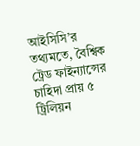আইসিসি’র তথ্যমতে, বৈশ্বিক ট্রেড ফাইন্যান্সের চাহিদা প্রায় ৫ ট্রিলিয়ন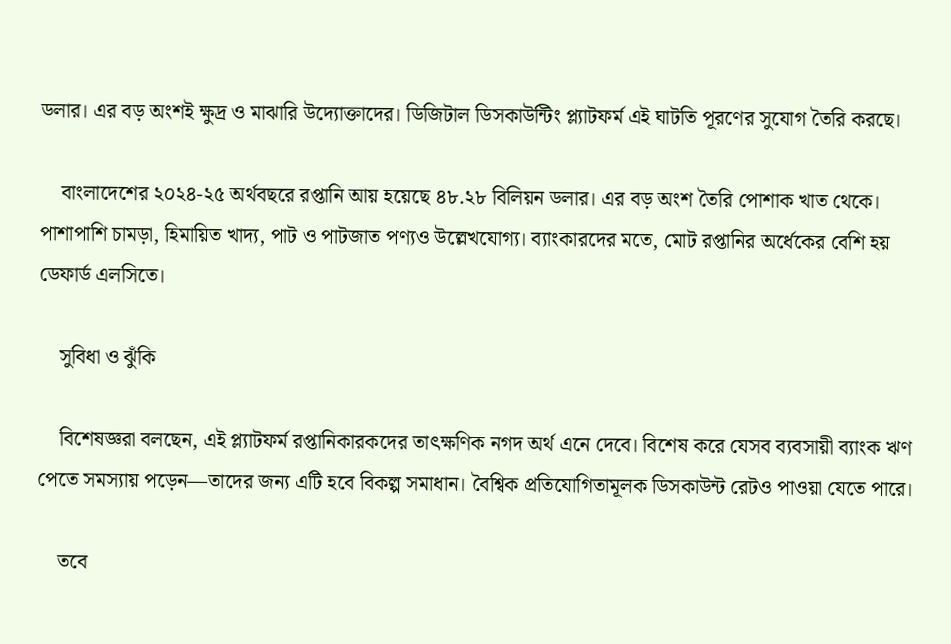ডলার। এর বড় অংশই ক্ষুদ্র ও মাঝারি উদ্যোক্তাদের। ডিজিটাল ডিসকাউন্টিং প্ল্যাটফর্ম এই ঘাটতি পূরণের সুযোগ তৈরি করছে।

    বাংলাদেশের ২০২৪-২৫ অর্থবছরে রপ্তানি আয় হয়েছে ৪৮.২৮ বিলিয়ন ডলার। এর বড় অংশ তৈরি পোশাক খাত থেকে। পাশাপাশি চামড়া, হিমায়িত খাদ্য, পাট ও পাটজাত পণ্যও উল্লেখযোগ্য। ব্যাংকারদের মতে, মোট রপ্তানির অর্ধেকের বেশি হয় ডেফার্ড এলসিতে।

    সুবিধা ও ঝুঁকি

    বিশেষজ্ঞরা বলছেন, এই প্ল্যাটফর্ম রপ্তানিকারকদের তাৎক্ষণিক নগদ অর্থ এনে দেবে। বিশেষ করে যেসব ব্যবসায়ী ব্যাংক ঋণ পেতে সমস্যায় পড়েন—তাদের জন্য এটি হবে বিকল্প সমাধান। বৈশ্বিক প্রতিযোগিতামূলক ডিসকাউন্ট রেটও পাওয়া যেতে পারে।

    তবে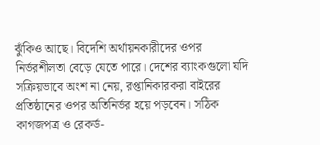ঝুঁকিও আছে। বিদেশি অর্থায়নকারীদের ওপর নির্ভরশীলতা বেড়ে যেতে পারে। দেশের ব্যাংকগুলো যদি সক্রিয়ভাবে অংশ না নেয়, রপ্তানিকারকরা বাইরের প্রতিষ্ঠানের ওপর অতিনির্ভর হয়ে পড়বেন। সঠিক কাগজপত্র ও রেকর্ড-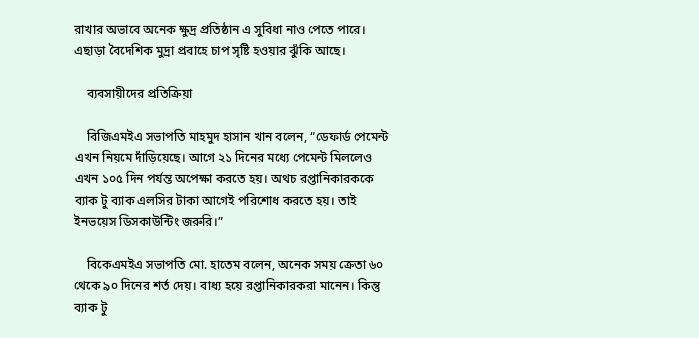রাখার অভাবে অনেক ক্ষুদ্র প্রতিষ্ঠান এ সুবিধা নাও পেতে পারে। এছাড়া বৈদেশিক মুদ্রা প্রবাহে চাপ সৃষ্টি হওয়ার ঝুঁকি আছে।

    ব্যবসায়ীদের প্রতিক্রিয়া

    বিজিএমইএ সভাপতি মাহমুদ হাসান খান বলেন, “ডেফার্ড পেমেন্ট এখন নিয়মে দাঁড়িয়েছে। আগে ২১ দিনের মধ্যে পেমেন্ট মিললেও এখন ১০৫ দিন পর্যন্ত অপেক্ষা করতে হয়। অথচ রপ্তানিকারককে ব্যাক টু ব্যাক এলসির টাকা আগেই পরিশোধ করতে হয়। তাই ইনভয়েস ডিসকাউন্টিং জরুরি।”

    বিকেএমইএ সভাপতি মো. হাতেম বলেন, অনেক সময় ক্রেতা ৬০ থেকে ৯০ দিনের শর্ত দেয়। বাধ্য হয়ে রপ্তানিকারকরা মানেন। কিন্তু ব্যাক টু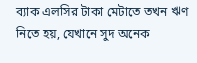ব্যাক এলসির টাকা মেটাতে তখন ঋণ নিতে হয়, যেখানে সুদ অনেক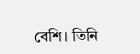বেশি। তিনি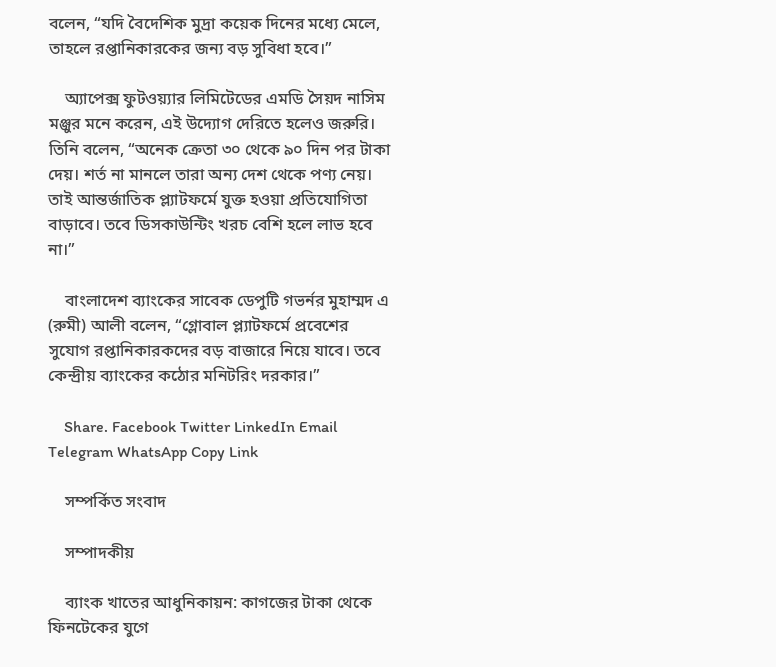বলেন, “যদি বৈদেশিক মুদ্রা কয়েক দিনের মধ্যে মেলে, তাহলে রপ্তানিকারকের জন্য বড় সুবিধা হবে।”

    অ্যাপেক্স ফুটওয়্যার লিমিটেডের এমডি সৈয়দ নাসিম মঞ্জুর মনে করেন, এই উদ্যোগ দেরিতে হলেও জরুরি। তিনি বলেন, “অনেক ক্রেতা ৩০ থেকে ৯০ দিন পর টাকা দেয়। শর্ত না মানলে তারা অন্য দেশ থেকে পণ্য নেয়। তাই আন্তর্জাতিক প্ল্যাটফর্মে যুক্ত হওয়া প্রতিযোগিতা বাড়াবে। তবে ডিসকাউন্টিং খরচ বেশি হলে লাভ হবে না।”

    বাংলাদেশ ব্যাংকের সাবেক ডেপুটি গভর্নর মুহাম্মদ এ (রুমী) আলী বলেন, “গ্লোবাল প্ল্যাটফর্মে প্রবেশের সুযোগ রপ্তানিকারকদের বড় বাজারে নিয়ে যাবে। তবে কেন্দ্রীয় ব্যাংকের কঠোর মনিটরিং দরকার।”

    Share. Facebook Twitter LinkedIn Email Telegram WhatsApp Copy Link

    সম্পর্কিত সংবাদ

    সম্পাদকীয়

    ব্যাংক খাতের আধুনিকায়ন: কাগজের টাকা থেকে ফিনটেকের যুগে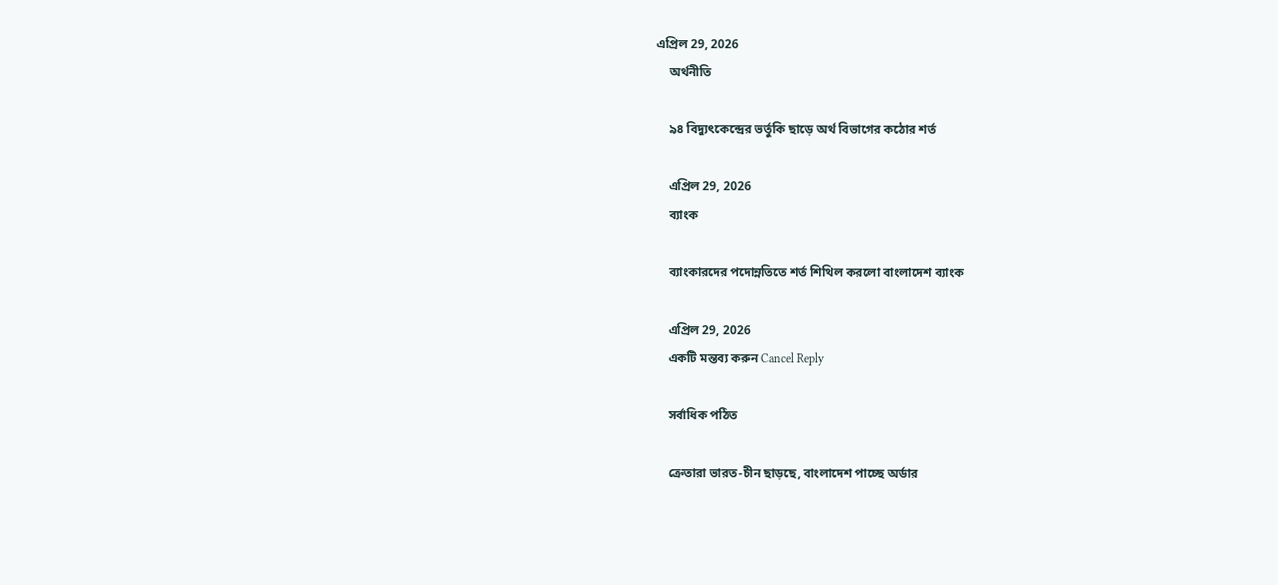এপ্রিল 29, 2026
    অর্থনীতি

    ৯৪ বিদ্যুৎকেন্দ্রের ভর্তুকি ছাড়ে অর্থ বিভাগের কঠোর শর্ত

    এপ্রিল 29, 2026
    ব্যাংক

    ব্যাংকারদের পদোন্নতিতে শর্ত শিথিল করলো বাংলাদেশ ব্যাংক

    এপ্রিল 29, 2026
    একটি মন্তব্য করুন Cancel Reply

    সর্বাধিক পঠিত

    ক্রেতারা ভারত-চীন ছাড়ছে, বাংলাদেশ পাচ্ছে অর্ডার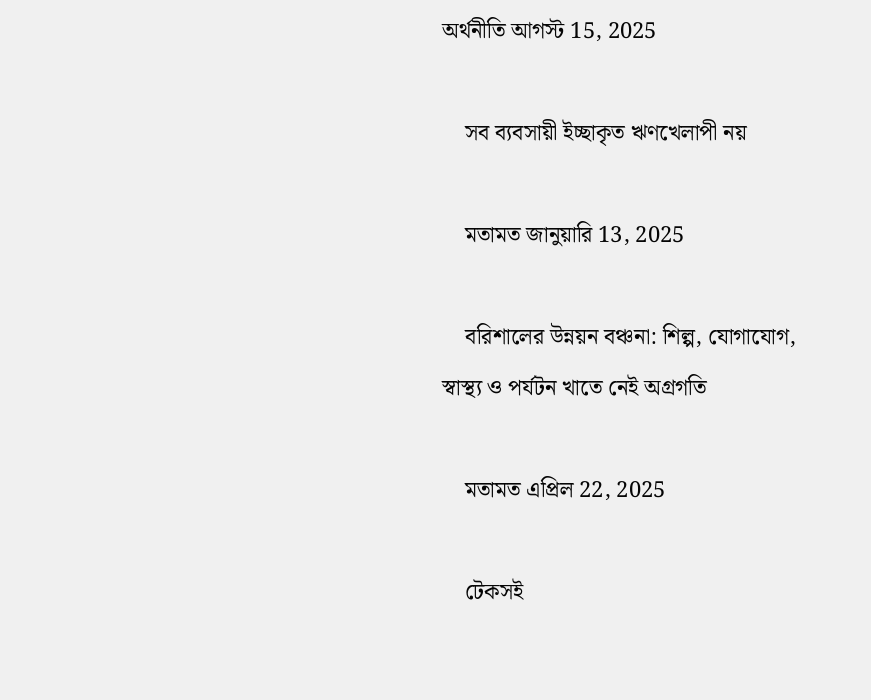অর্থনীতি আগস্ট 15, 2025

    সব ব্যবসায়ী ইচ্ছাকৃত ঋণখেলাপী নয়

    মতামত জানুয়ারি 13, 2025

    বরিশালের উন্নয়ন বঞ্চনা: শিল্প, যোগাযোগ, স্বাস্থ্য ও পর্যটন খাতে নেই অগ্রগতি

    মতামত এপ্রিল 22, 2025

    টেকসই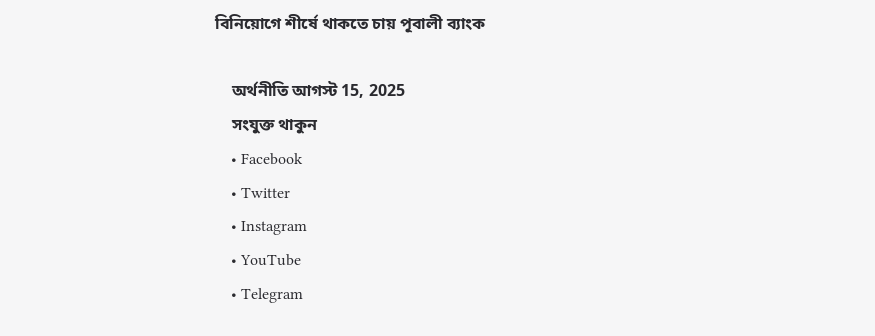বিনিয়োগে শীর্ষে থাকতে চায় পূবালী ব্যাংক

    অর্থনীতি আগস্ট 15, 2025
    সংযুক্ত থাকুন
    • Facebook
    • Twitter
    • Instagram
    • YouTube
    • Telegram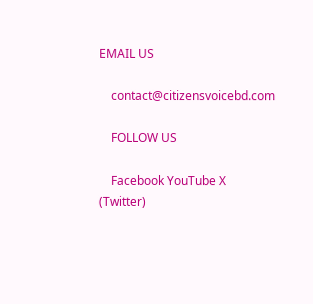EMAIL US

    contact@citizensvoicebd.com

    FOLLOW US

    Facebook YouTube X (Twitter)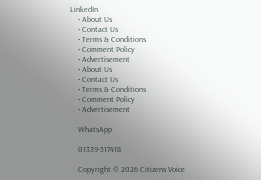LinkedIn
    • About Us
    • Contact Us
    • Terms & Conditions
    • Comment Policy
    • Advertisement
    • About Us
    • Contact Us
    • Terms & Conditions
    • Comment Policy
    • Advertisement

    WhatsApp

    01339-517418

    Copyright © 2026 Citizens Voice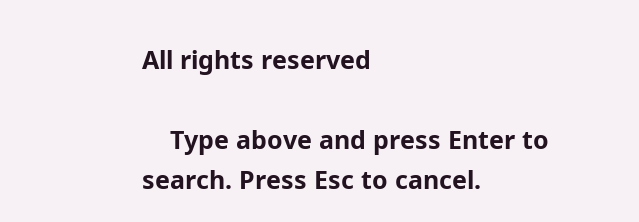All rights reserved

    Type above and press Enter to search. Press Esc to cancel.